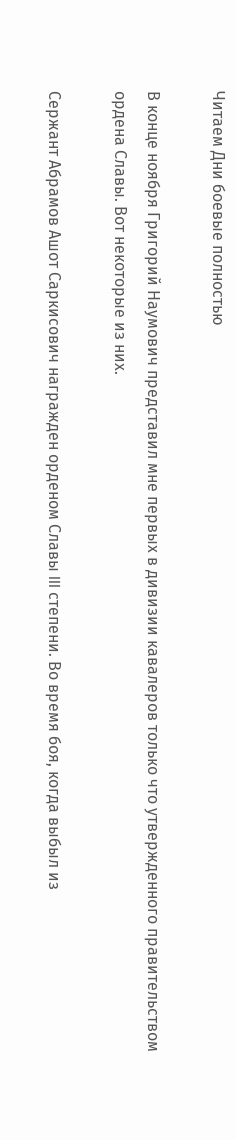Читаем Дни боевые полностью

В конце ноября Григорий Наумович представил мне первых в дивизии кавалеров только что утвержденного правительством ордена Славы. Вот некоторые из них.

Сержант Абрамов Ашот Саркисович награжден орденом Славы III степени. Во время боя, когда выбыл из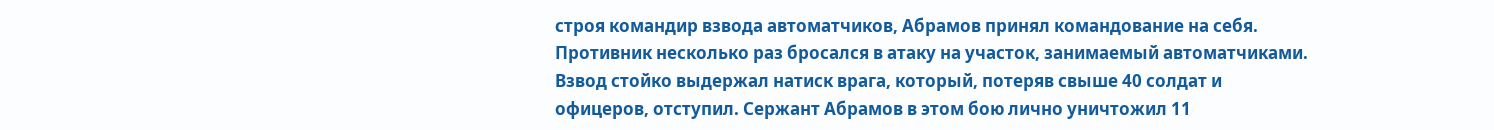строя командир взвода автоматчиков, Абрамов принял командование на себя. Противник несколько раз бросался в атаку на участок, занимаемый автоматчиками. Взвод стойко выдержал натиск врага, который, потеряв свыше 40 солдат и офицеров, отступил. Сержант Абрамов в этом бою лично уничтожил 11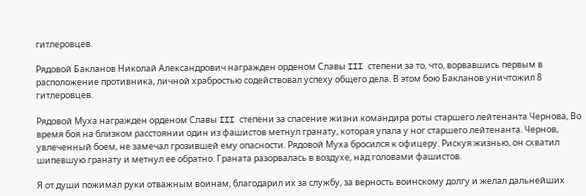гитлеровцев.

Рядовой Бакланов Николай Александрович награжден орденом Славы III степени за то, что, ворвавшись первым в расположение противника, личной храбростью содействовал успеху общего дела. В этом бою Бакланов уничтожил 8 гитлеровцев.

Рядовой Муха награжден орденом Славы III степени за спасение жизни командира роты старшего лейтенанта Чернова, Во время боя на близком расстоянии один из фашистов метнул гранату, которая упала у ног старшего лейтенанта. Чернов, увлеченный боем, не замечал грозившей ему опасности. Рядовой Муха бросился к офицеру. Рискуя жизнью, он схватил шипевшую гранату и метнул ее обратно. Граната разорвалась в воздухе, над головами фашистов.

Я от души пожимал руки отважным воинам, благодарил их за службу, за верность воинскому долгу и желал дальнейших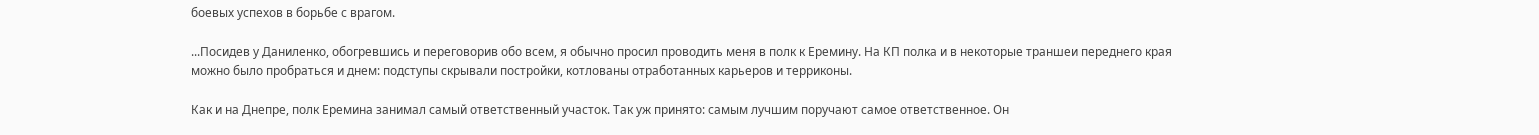боевых успехов в борьбе с врагом.

...Посидев у Даниленко, обогревшись и переговорив обо всем, я обычно просил проводить меня в полк к Еремину. На КП полка и в некоторые траншеи переднего края можно было пробраться и днем: подступы скрывали постройки, котлованы отработанных карьеров и терриконы.

Как и на Днепре, полк Еремина занимал самый ответственный участок. Так уж принято: самым лучшим поручают самое ответственное. Он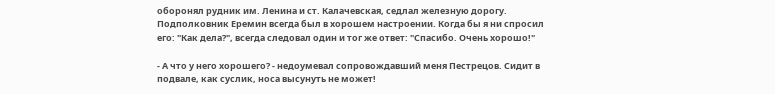оборонял рудник им. Ленина и ст. Калачевская, седлал железную дорогу. Подполковник Еремин всегда был в хорошем настроении. Когда бы я ни спросил его: "Как дела?", всегда следовал один и тог же ответ: "Спасибо. Очень хорошо!"

- А что у него хорошего? - недоумевал сопровождавший меня Пeстрецов. Сидит в подвале, как суслик, носа высунуть не может!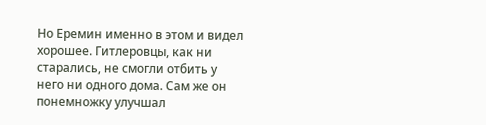Но Еремин именно в этом и видел хорошее. Гитлеровцы, как ни старались, не смогли отбить у него ни одного дома. Сам же он понемножку улучшал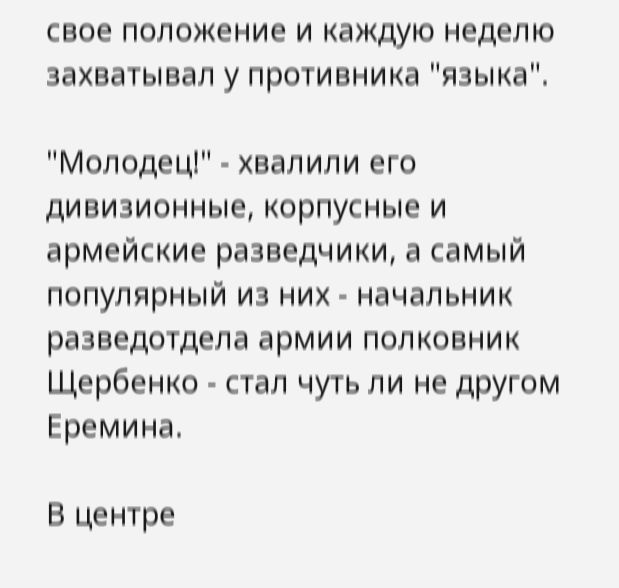свое положение и каждую неделю захватывал у противника "языка".

"Молодец!" - хвалили его дивизионные, корпусные и армейские разведчики, а самый популярный из них - начальник разведотдела армии полковник Щeрбeнко - стал чуть ли не другом Еремина.

В центре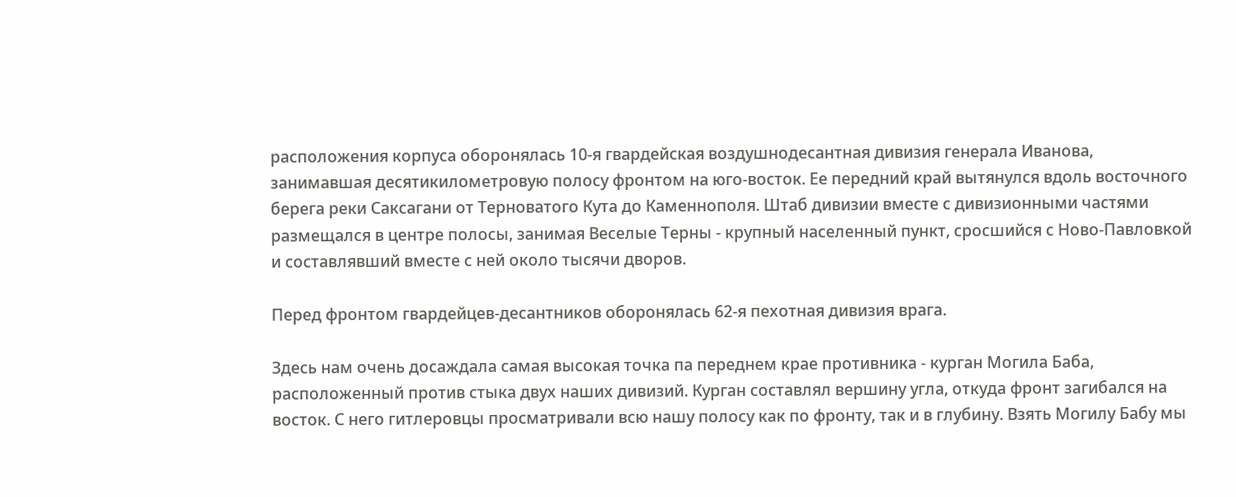расположения корпуса оборонялась 10-я гвардейская воздушнодесантная дивизия генерала Иванова, занимавшая десятикиломeтровую полосу фронтом на юго-восток. Ее передний край вытянулся вдоль восточного берега реки Саксагани от Терноватого Кута до Камeннополя. Штаб дивизии вместе с дивизионными частями размещался в центре полосы, занимая Веселые Терны - крупный населенный пункт, сросшийся с Ново-Павловкой и составлявший вместе с ней около тысячи дворов.

Перед фронтом гвардейцев-десантников оборонялась 62-я пехотная дивизия врага.

Здесь нам очень досаждала самая высокая точка па переднем крае противника - курган Могила Баба, расположенный против стыка двух наших дивизий. Курган составлял вершину угла, откуда фронт загибался на восток. С него гитлеровцы просматривали всю нашу полосу как по фронту, так и в глубину. Взять Могилу Бабу мы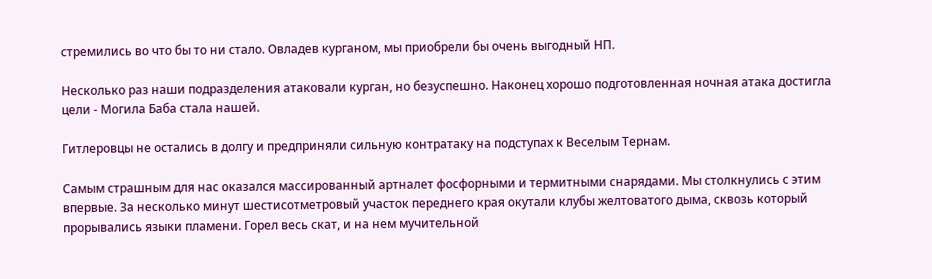стремились во что бы то ни стало. Овладев курганом, мы приобрели бы очень выгодный НП.

Несколько раз наши подразделения атаковали курган, но безуспешно. Наконец хорошо подготовленная ночная атака достигла цели - Могила Баба стала нашей.

Гитлеровцы не остались в долгу и предприняли сильную контратаку на подступах к Веселым Тернам.

Самым страшным для нас оказался массированный артналeт фосфорными и термитными снарядами. Мы столкнулись с этим впервые. За несколько минут шестисотметровый участок переднего края окутали клубы желтоватого дыма, сквозь который прорывались языки пламени. Горел весь скат, и на нем мучительной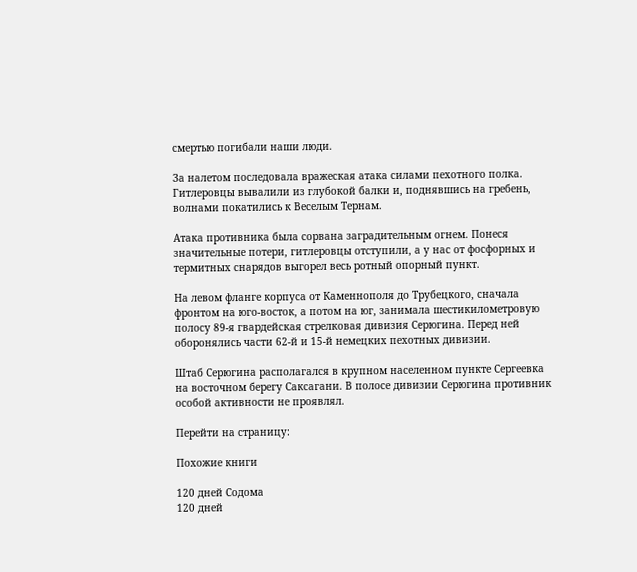смертью погибали наши люди.

За налетом последовала вражеская атака силами пехотного полка. Гитлеровцы вывалили из глубокой балки и, поднявшись на гребень, волнами покатились к Веселым Тернам.

Атака противника была сорвана заградительным огнем. Понеся значительные потери, гитлеровцы отступили, а у нас от фосфорных и термитных снарядов выгорел весь ротный опорный пункт.

На левом фланге корпуса от Камeннополя до Трубецкого, сначала фронтом на юго-восток, а потом на юг, занимала шестикилометровую полосу 89-я гвардейская стрелковая дивизия Сeрюгина. Перед ней оборонялись части 62-й и 15-й немецких пехотных дивизии.

Штаб Серюгина располагался в крупном населенном пункте Сергеевка на восточном берегу Саксагани. В полосе дивизии Серюгина противник особой активности не проявлял.

Перейти на страницу:

Похожие книги

120 дней Содома
120 дней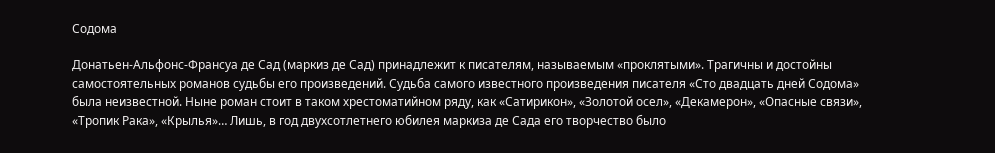Содома

Донатьен-Альфонс-Франсуа де Сад (маркиз де Сад) принадлежит к писателям, называемым «проклятыми». Трагичны и достойны самостоятельных романов судьбы его произведений. Судьба самого известного произведения писателя «Сто двадцать дней Содома» была неизвестной. Ныне роман стоит в таком хрестоматийном ряду, как «Сатирикон», «Золотой осел», «Декамерон», «Опасные связи», «Тропик Рака», «Крылья»… Лишь, в год двухсотлетнего юбилея маркиза де Сада его творчество было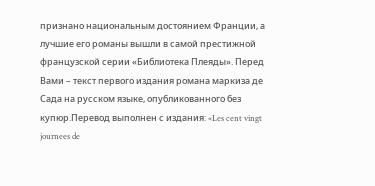признано национальным достоянием Франции, а лучшие его романы вышли в самой престижной французской серии «Библиотека Плеяды». Перед Вами – текст первого издания романа маркиза де Сада на русском языке, опубликованного без купюр.Перевод выполнен с издания: «Les cent vingt journees de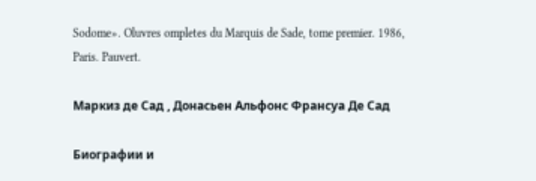Sodome». Oluvres ompletes du Marquis de Sade, tome premier. 1986, Paris. Pauvert.

Маркиз де Сад , Донасьен Альфонс Франсуа Де Сад

Биографии и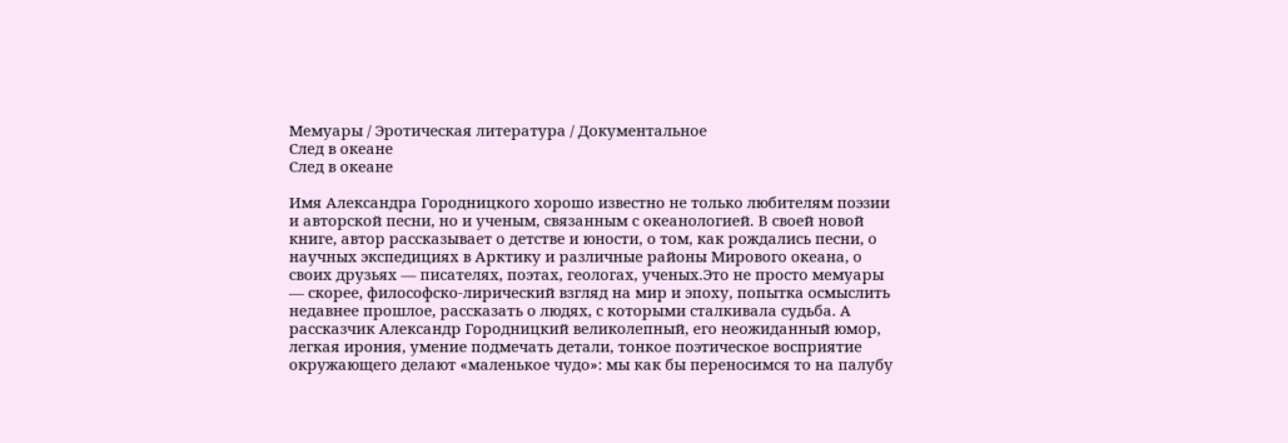Мемуары / Эротическая литература / Документальное
След в океане
След в океане

Имя Александра Городницкого хорошо известно не только любителям поэзии и авторской песни, но и ученым, связанным с океанологией. В своей новой книге, автор рассказывает о детстве и юности, о том, как рождались песни, о научных экспедициях в Арктику и различные районы Мирового океана, о своих друзьях — писателях, поэтах, геологах, ученых.Это не просто мемуары — скорее, философско-лирический взгляд на мир и эпоху, попытка осмыслить недавнее прошлое, рассказать о людях, с которыми сталкивала судьба. А рассказчик Александр Городницкий великолепный, его неожиданный юмор, легкая ирония, умение подмечать детали, тонкое поэтическое восприятие окружающего делают «маленькое чудо»: мы как бы переносимся то на палубу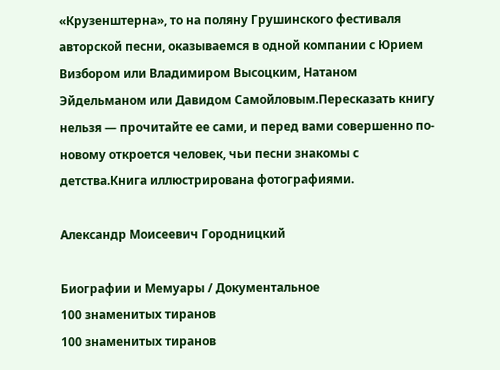«Крузенштерна», то на поляну Грушинского фестиваля авторской песни, оказываемся в одной компании с Юрием Визбором или Владимиром Высоцким, Натаном Эйдельманом или Давидом Самойловым.Пересказать книгу нельзя — прочитайте ее сами, и перед вами совершенно по-новому откроется человек, чьи песни знакомы с детства.Книга иллюстрирована фотографиями.

Александр Моисеевич Городницкий

Биографии и Мемуары / Документальное
100 знаменитых тиранов
100 знаменитых тиранов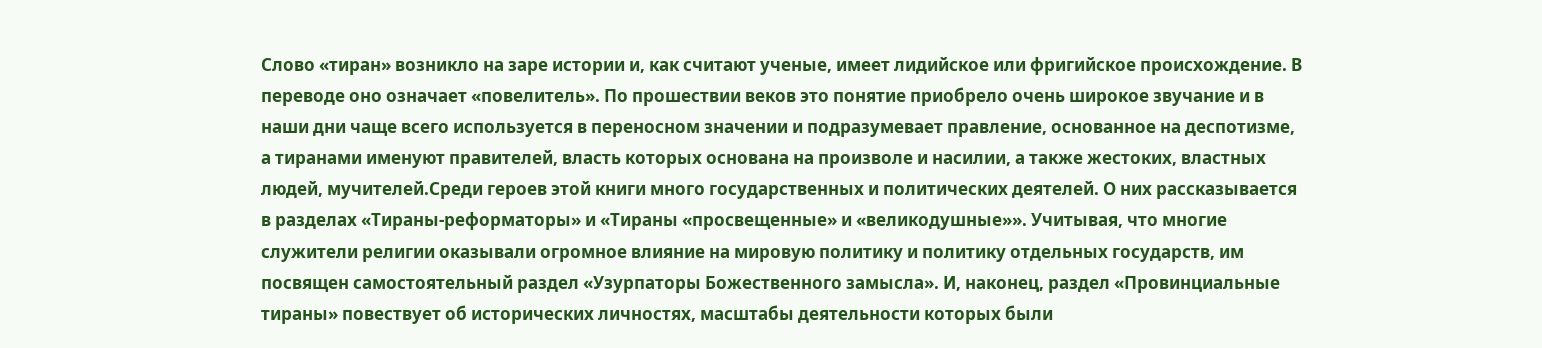Слово «тиран» возникло на заре истории и, как считают ученые, имеет лидийское или фригийское происхождение. В переводе оно означает «повелитель». По прошествии веков это понятие приобрело очень широкое звучание и в наши дни чаще всего используется в переносном значении и подразумевает правление, основанное на деспотизме, а тиранами именуют правителей, власть которых основана на произволе и насилии, а также жестоких, властных людей, мучителей.Среди героев этой книги много государственных и политических деятелей. О них рассказывается в разделах «Тираны-реформаторы» и «Тираны «просвещенные» и «великодушные»». Учитывая, что многие служители религии оказывали огромное влияние на мировую политику и политику отдельных государств, им посвящен самостоятельный раздел «Узурпаторы Божественного замысла». И, наконец, раздел «Провинциальные тираны» повествует об исторических личностях, масштабы деятельности которых были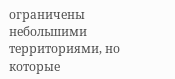ограничены небольшими территориями, но которые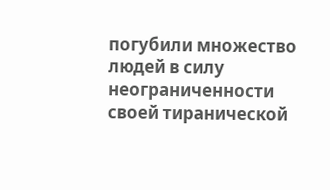погубили множество людей в силу неограниченности своей тиранической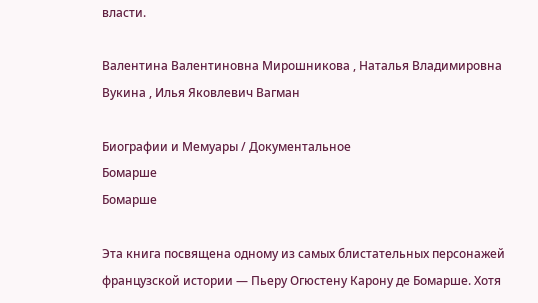власти.

Валентина Валентиновна Мирошникова , Наталья Владимировна Вукина , Илья Яковлевич Вагман

Биографии и Мемуары / Документальное
Бомарше
Бомарше

Эта книга посвящена одному из самых блистательных персонажей французской истории — Пьеру Огюстену Карону де Бомарше. Хотя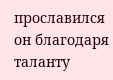прославился он благодаря таланту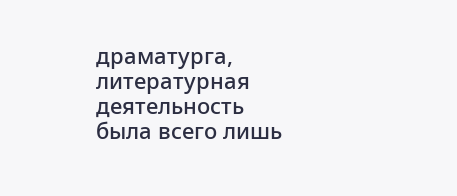драматурга, литературная деятельность была всего лишь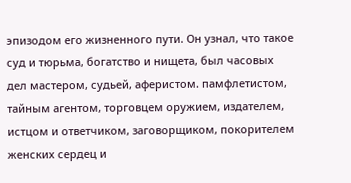эпизодом его жизненного пути. Он узнал, что такое суд и тюрьма, богатство и нищета, был часовых дел мастером, судьей, аферистом. памфлетистом, тайным агентом, торговцем оружием, издателем, истцом и ответчиком, заговорщиком, покорителем женских сердец и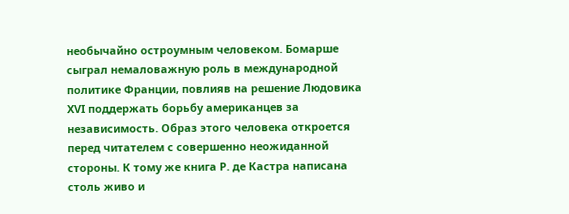необычайно остроумным человеком. Бомарше сыграл немаловажную роль в международной политике Франции, повлияв на решение Людовика XVI поддержать борьбу американцев за независимость. Образ этого человека откроется перед читателем с совершенно неожиданной стороны. К тому же книга Р. де Кастра написана столь живо и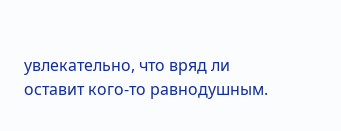увлекательно, что вряд ли оставит кого-то равнодушным.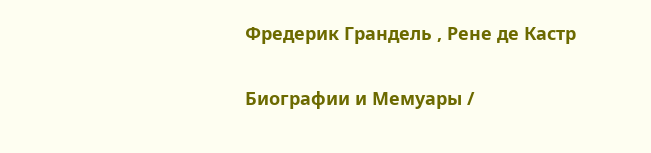Фредерик Грандель , Рене де Кастр

Биографии и Мемуары /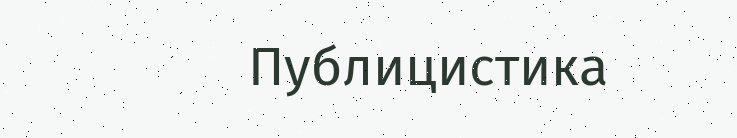Публицистика